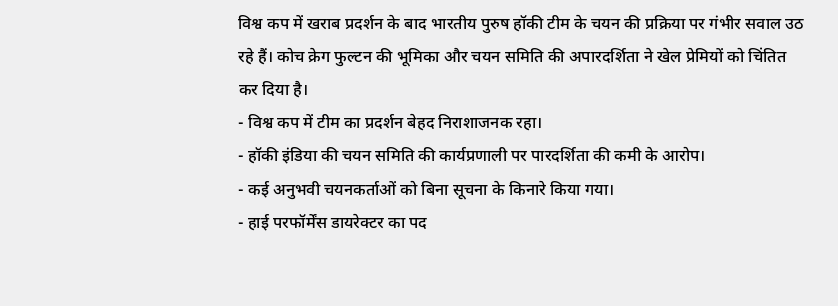विश्व कप में खराब प्रदर्शन के बाद भारतीय पुरुष हॉकी टीम के चयन की प्रक्रिया पर गंभीर सवाल उठ रहे हैं। कोच क्रेग फुल्टन की भूमिका और चयन समिति की अपारदर्शिता ने खेल प्रेमियों को चिंतित कर दिया है।
- विश्व कप में टीम का प्रदर्शन बेहद निराशाजनक रहा।
- हॉकी इंडिया की चयन समिति की कार्यप्रणाली पर पारदर्शिता की कमी के आरोप।
- कई अनुभवी चयनकर्ताओं को बिना सूचना के किनारे किया गया।
- हाई परफॉर्मेंस डायरेक्टर का पद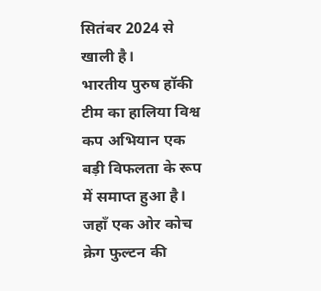सितंबर 2024 से खाली है।
भारतीय पुरुष हॉकी टीम का हालिया विश्व कप अभियान एक बड़ी विफलता के रूप में समाप्त हुआ है। जहाँ एक ओर कोच क्रेग फुल्टन की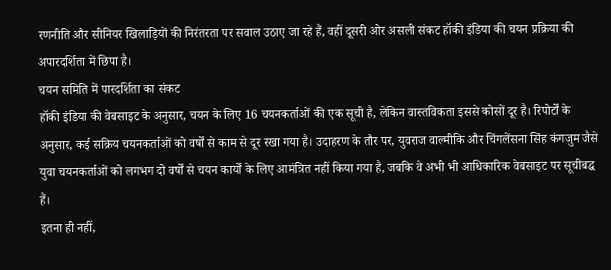रणनीति और सीनियर खिलाड़ियों की निरंतरता पर सवाल उठाए जा रहे हैं, वहीं दूसरी ओर असली संकट हॉकी इंडिया की चयन प्रक्रिया की अपारदर्शिता में छिपा है।
चयन समिति में पारदर्शिता का संकट
हॉकी इंडिया की वेबसाइट के अनुसार, चयन के लिए 16 चयनकर्ताओं की एक सूची है, लेकिन वास्तविकता इससे कोसों दूर है। रिपोर्टों के अनुसार, कई सक्रिय चयनकर्ताओं को वर्षों से काम से दूर रखा गया है। उदाहरण के तौर पर, युवराज वाल्मीकि और चिंगलेंसना सिंह कंगजुम जैसे युवा चयनकर्ताओं को लगभग दो वर्षों से चयन कार्यों के लिए आमंत्रित नहीं किया गया है, जबकि वे अभी भी आधिकारिक वेबसाइट पर सूचीबद्ध हैं।
इतना ही नहीं,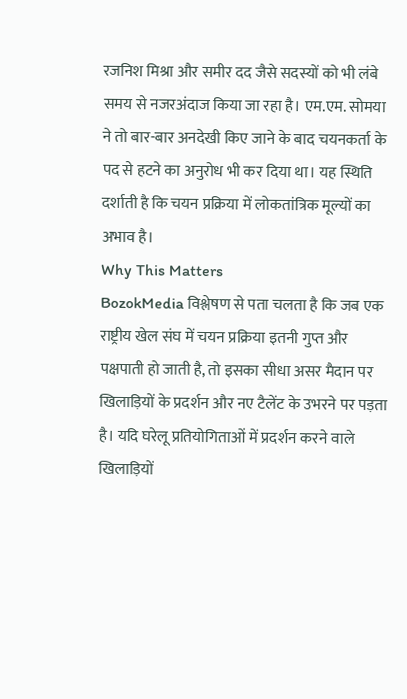रजनिश मिश्रा और समीर दद जैसे सदस्यों को भी लंबे समय से नजरअंदाज किया जा रहा है। एम.एम. सोमया ने तो बार-बार अनदेखी किए जाने के बाद चयनकर्ता के पद से हटने का अनुरोध भी कर दिया था। यह स्थिति दर्शाती है कि चयन प्रक्रिया में लोकतांत्रिक मूल्यों का अभाव है।
Why This Matters
BozokMedia विश्लेषण से पता चलता है कि जब एक राष्ट्रीय खेल संघ में चयन प्रक्रिया इतनी गुप्त और पक्षपाती हो जाती है, तो इसका सीधा असर मैदान पर खिलाड़ियों के प्रदर्शन और नए टैलेंट के उभरने पर पड़ता है। यदि घरेलू प्रतियोगिताओं में प्रदर्शन करने वाले खिलाड़ियों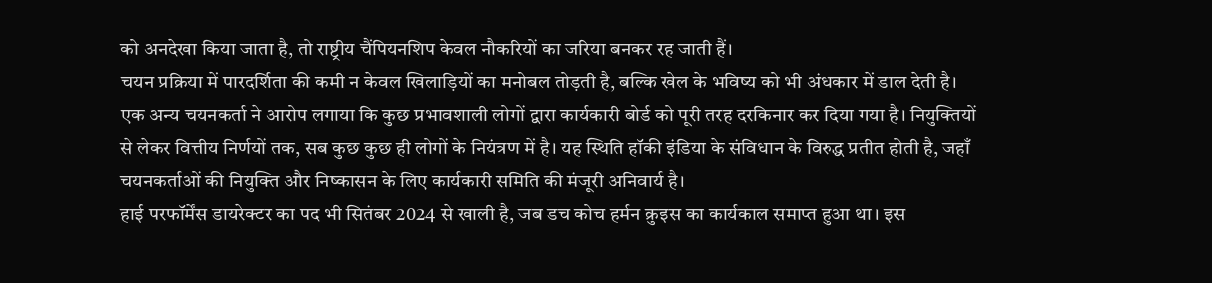को अनदेखा किया जाता है, तो राष्ट्रीय चैंपियनशिप केवल नौकरियों का जरिया बनकर रह जाती हैं।
चयन प्रक्रिया में पारदर्शिता की कमी न केवल खिलाड़ियों का मनोबल तोड़ती है, बल्कि खेल के भविष्य को भी अंधकार में डाल देती है।
एक अन्य चयनकर्ता ने आरोप लगाया कि कुछ प्रभावशाली लोगों द्वारा कार्यकारी बोर्ड को पूरी तरह दरकिनार कर दिया गया है। नियुक्तियों से लेकर वित्तीय निर्णयों तक, सब कुछ कुछ ही लोगों के नियंत्रण में है। यह स्थिति हॉकी इंडिया के संविधान के विरुद्ध प्रतीत होती है, जहाँ चयनकर्ताओं की नियुक्ति और निष्कासन के लिए कार्यकारी समिति की मंजूरी अनिवार्य है।
हाई परफॉर्मेंस डायरेक्टर का पद भी सितंबर 2024 से खाली है, जब डच कोच हर्मन क्रुइस का कार्यकाल समाप्त हुआ था। इस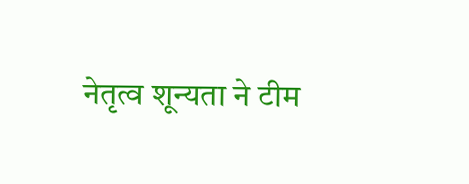नेतृत्व शून्यता ने टीम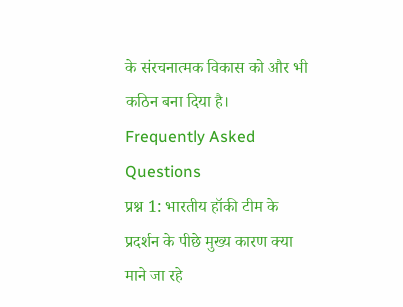के संरचनात्मक विकास को और भी कठिन बना दिया है।
Frequently Asked Questions
प्रश्न 1: भारतीय हॉकी टीम के प्रदर्शन के पीछे मुख्य कारण क्या माने जा रहे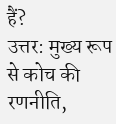हैं?
उत्तर: मुख्य रूप से कोच की रणनीति,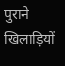पुराने खिलाड़ियों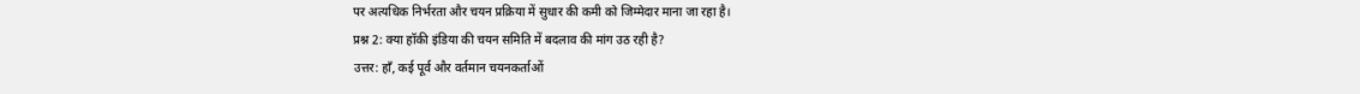पर अत्यधिक निर्भरता और चयन प्रक्रिया में सुधार की कमी को जिम्मेदार माना जा रहा है।
प्रश्न 2: क्या हॉकी इंडिया की चयन समिति में बदलाव की मांग उठ रही है?
उत्तर: हाँ, कई पूर्व और वर्तमान चयनकर्ताओं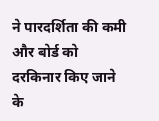ने पारदर्शिता की कमी और बोर्ड को दरकिनार किए जाने के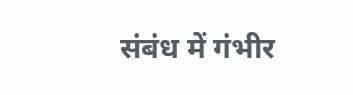संबंध में गंभीर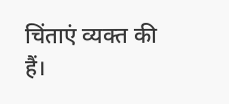चिंताएं व्यक्त की हैं।